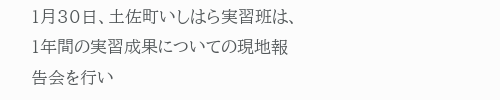1月30日、土佐町いしはら実習班は、1年間の実習成果についての現地報告会を行い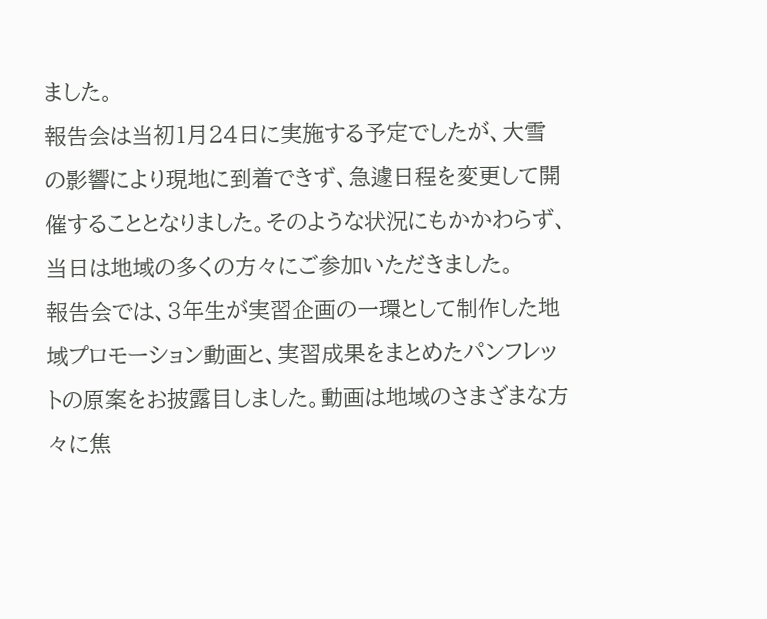ました。
報告会は当初1月24日に実施する予定でしたが、大雪の影響により現地に到着できず、急遽日程を変更して開催することとなりました。そのような状況にもかかわらず、当日は地域の多くの方々にご参加いただきました。
報告会では、3年生が実習企画の一環として制作した地域プロモーション動画と、実習成果をまとめたパンフレットの原案をお披露目しました。動画は地域のさまざまな方々に焦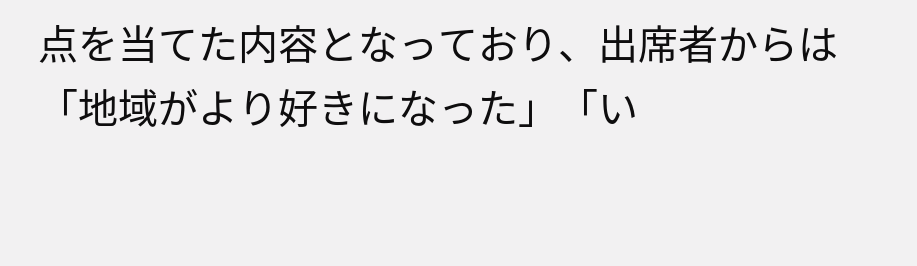点を当てた内容となっており、出席者からは「地域がより好きになった」「い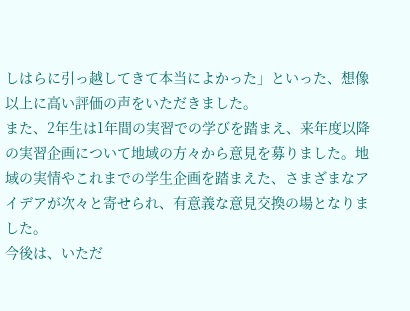しはらに引っ越してきて本当によかった」といった、想像以上に高い評価の声をいただきました。
また、2年生は1年間の実習での学びを踏まえ、来年度以降の実習企画について地域の方々から意見を募りました。地域の実情やこれまでの学生企画を踏まえた、さまざまなアイデアが次々と寄せられ、有意義な意見交換の場となりました。
今後は、いただ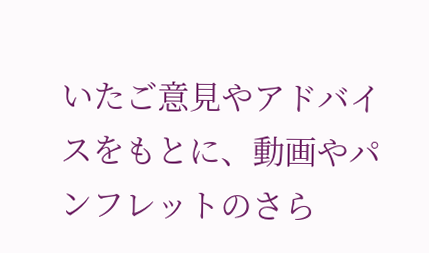いたご意見やアドバイスをもとに、動画やパンフレットのさら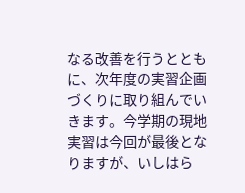なる改善を行うとともに、次年度の実習企画づくりに取り組んでいきます。今学期の現地実習は今回が最後となりますが、いしはら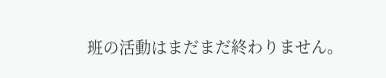班の活動はまだまだ終わりません。